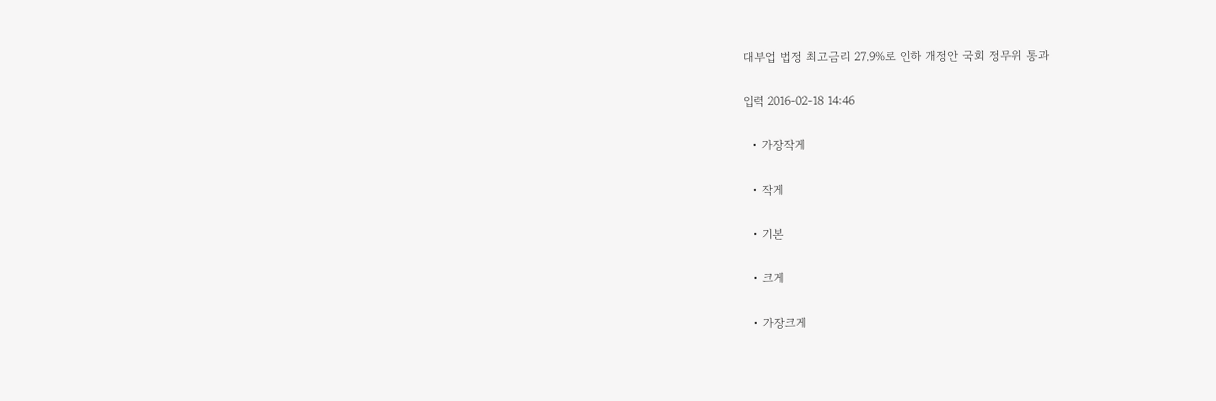대부업 법정 최고금리 27.9%로 인하 개정안 국회 정무위 통과

입력 2016-02-18 14:46

  • 가장작게

  • 작게

  • 기본

  • 크게

  • 가장크게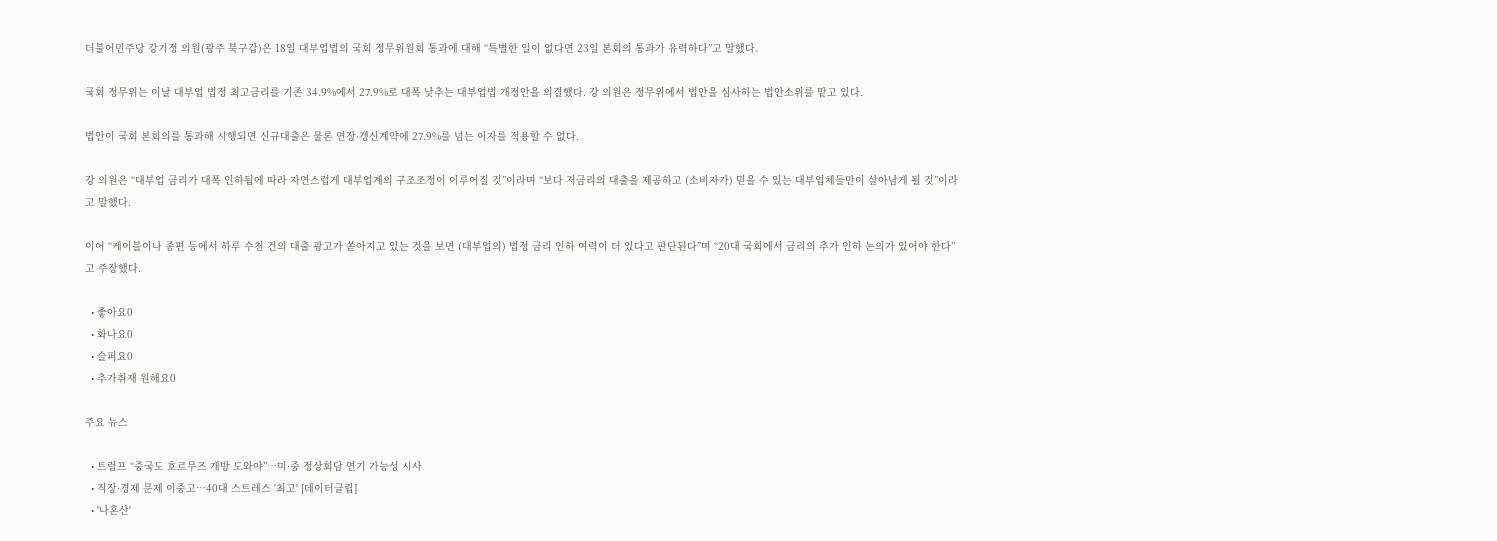더불어민주당 강기정 의원(광주 북구갑)은 18일 대부업법의 국회 정무위원회 통과에 대해 “특별한 일이 없다면 23일 본회의 통과가 유력하다”고 말했다.

국회 정무위는 이날 대부업 법정 최고금리를 기존 34.9%에서 27.9%로 대폭 낮추는 대부업법 개정안을 의결했다. 강 의원은 정무위에서 법안을 심사하는 법안소위를 맡고 있다.

법안이 국회 본회의를 통과해 시행되면 신규대출은 물론 연장·갱신계약에 27.9%를 넘는 이자를 적용할 수 없다.

강 의원은 “대부업 금리가 대폭 인하됨에 따라 자연스럽게 대부업계의 구조조정이 이루어질 것”이라며 “보다 저금리의 대출을 제공하고 (소비자가) 믿을 수 있는 대부업체들만이 살아남게 될 것”이라고 말했다.

이어 “케이블이나 종편 등에서 하루 수천 건의 대출 광고가 쏟아지고 있는 것을 보면 (대부업의) 법정 금리 인하 여력이 더 있다고 판단된다”며 “20대 국회에서 금리의 추가 인하 논의가 있어야 한다”고 주장했다.

  • 좋아요0
  • 화나요0
  • 슬퍼요0
  • 추가취재 원해요0

주요 뉴스

  • 트럼프 “중국도 호르무즈 개방 도와야”…미·중 정상회담 연기 가능성 시사
  • 직장·경제 문제 이중고…40대 스트레스 '최고' [데이터클립]
  • '나혼산'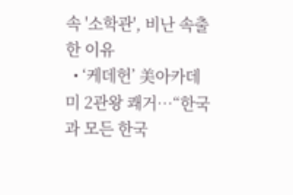속 '소학관', 비난 속출한 이유
  • ‘케데헌’ 美아카데미 2관왕 쾌거⋯“한국과 모든 한국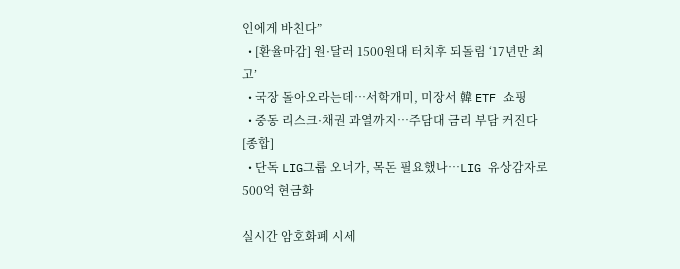인에게 바친다”
  • [환율마감] 원·달러 1500원대 터치후 되돌림 ‘17년만 최고’
  • 국장 돌아오라는데…서학개미, 미장서 韓 ETF 쇼핑
  • 중동 리스크·채권 과열까지…주담대 금리 부담 커진다 [종합]
  • 단독 LIG그룹 오너가, 목돈 필요했나…LIG 유상감자로 500억 현금화

실시간 암호화폐 시세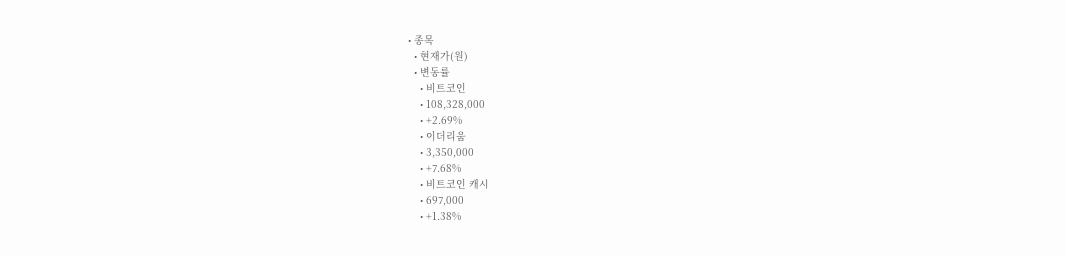• 종목
  • 현재가(원)
  • 변동률
    • 비트코인
    • 108,328,000
    • +2.69%
    • 이더리움
    • 3,350,000
    • +7.68%
    • 비트코인 캐시
    • 697,000
    • +1.38%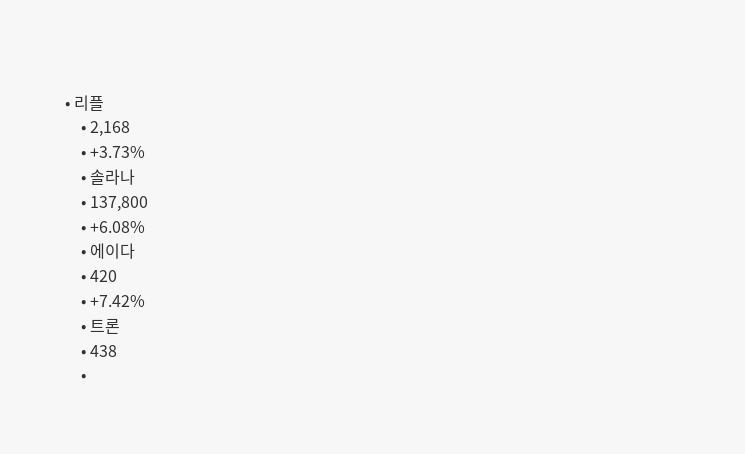• 리플
    • 2,168
    • +3.73%
    • 솔라나
    • 137,800
    • +6.08%
    • 에이다
    • 420
    • +7.42%
    • 트론
    • 438
    •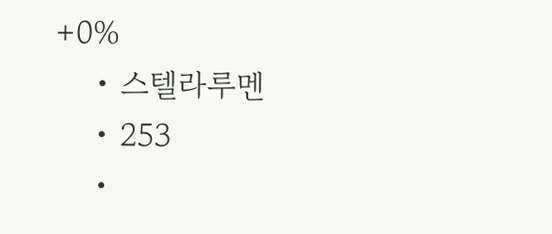+0%
    • 스텔라루멘
    • 253
    •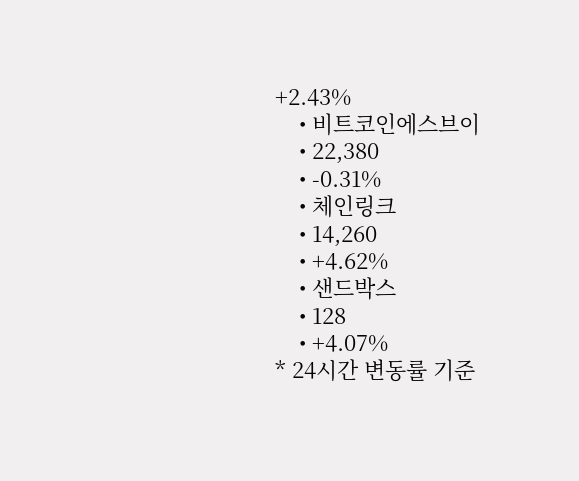+2.43%
    • 비트코인에스브이
    • 22,380
    • -0.31%
    • 체인링크
    • 14,260
    • +4.62%
    • 샌드박스
    • 128
    • +4.07%
* 24시간 변동률 기준